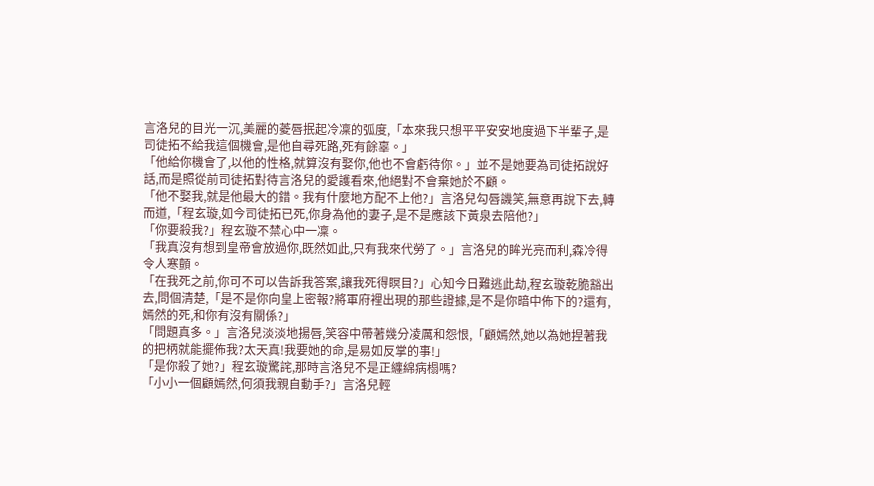言洛兒的目光一沉,美麗的菱唇抿起冷凜的弧度,「本來我只想平平安安地度過下半輩子,是司徒拓不給我這個機會,是他自尋死路,死有餘辜。」
「他給你機會了,以他的性格,就算沒有娶你,他也不會虧待你。」並不是她要為司徒拓說好話,而是照從前司徒拓對待言洛兒的愛護看來,他絕對不會棄她於不顧。
「他不娶我,就是他最大的錯。我有什麼地方配不上他?」言洛兒勾唇譏笑,無意再說下去,轉而道,「程玄璇,如今司徒拓已死,你身為他的妻子,是不是應該下黃泉去陪他?」
「你要殺我?」程玄璇不禁心中一凜。
「我真沒有想到皇帝會放過你,既然如此,只有我來代勞了。」言洛兒的眸光亮而利,森冷得令人寒顫。
「在我死之前,你可不可以告訴我答案,讓我死得瞑目?」心知今日難逃此劫,程玄璇乾脆豁出去,問個清楚,「是不是你向皇上密報?將軍府裡出現的那些證據,是不是你暗中佈下的?還有,嫣然的死,和你有沒有關係?」
「問題真多。」言洛兒淡淡地揚唇,笑容中帶著幾分凌厲和怨恨,「顧嫣然,她以為她捏著我的把柄就能擺佈我?太天真!我要她的命,是易如反掌的事!」
「是你殺了她?」程玄璇驚詫,那時言洛兒不是正纏綿病榻嗎?
「小小一個顧嫣然,何須我親自動手?」言洛兒輕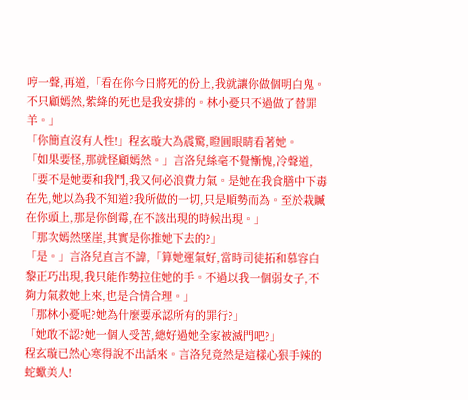哼一聲,再道,「看在你今日將死的份上,我就讓你做個明白鬼。不只顧嫣然,紫絳的死也是我安排的。林小憂只不過做了替罪羊。」
「你簡直沒有人性!」程玄璇大為震驚,瞪圓眼睛看著她。
「如果要怪,那就怪顧嫣然。」言洛兒絲毫不覺慚愧,冷聲道,「要不是她要和我鬥,我又何必浪費力氣。是她在我食膳中下毒在先,她以為我不知道?我所做的一切,只是順勢而為。至於栽贓在你頭上,那是你倒霉,在不該出現的時候出現。」
「那次嫣然墜崖,其實是你推她下去的?」
「是。」言洛兒直言不諱,「算她運氣好,當時司徒拓和慕容白黎正巧出現,我只能作勢拉住她的手。不過以我一個弱女子,不夠力氣救她上來,也是合情合理。」
「那林小憂呢?她為什麼要承認所有的罪行?」
「她敢不認?她一個人受苦,總好過她全家被滅門吧?」
程玄璇已然心寒得說不出話來。言洛兒竟然是這樣心狠手辣的蛇蠍美人!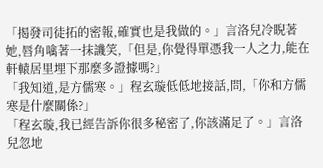「揭發司徒拓的密報,確實也是我做的。」言洛兒冷睨著她,唇角噙著一抹譏笑,「但是,你覺得單憑我一人之力,能在軒轅居里埋下那麼多證據嗎?」
「我知道,是方儒寒。」程玄璇低低地接話,問,「你和方儒寒是什麼關係?」
「程玄璇,我已經告訴你很多秘密了,你該滿足了。」言洛兒忽地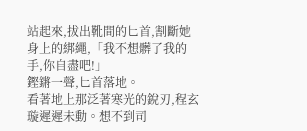站起來,拔出靴間的匕首,割斷她身上的綁繩,「我不想髒了我的手,你自盡吧!」
鏗鏘一聲,匕首落地。
看著地上那泛著寒光的銳刃,程玄璇遲遲未動。想不到司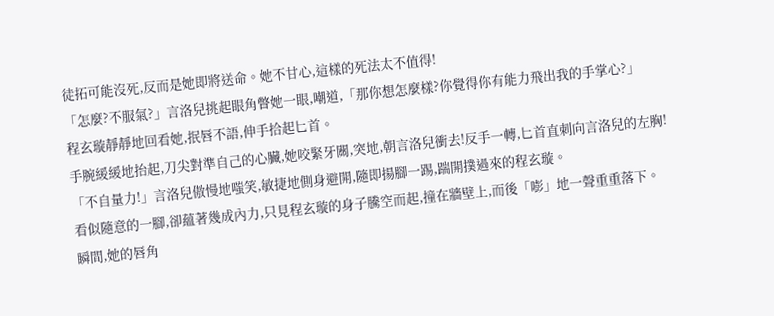徒拓可能沒死,反而是她即將送命。她不甘心,這樣的死法太不值得!
「怎麼?不服氣?」言洛兒挑起眼角瞥她一眼,嘲道,「那你想怎麼樣?你覺得你有能力飛出我的手掌心?」
程玄璇靜靜地回看她,抿唇不語,伸手拾起匕首。
手腕緩緩地抬起,刀尖對準自己的心臟,她咬緊牙關,突地,朝言洛兒衝去!反手一轉,匕首直刺向言洛兒的左胸!
「不自量力!」言洛兒傲慢地嗤笑,敏捷地側身避開,隨即揚腳一踢,踹開撲過來的程玄璇。
看似隨意的一腳,卻蘊著幾成內力,只見程玄璇的身子騰空而起,撞在牆壁上,而後「嘭」地一聲重重落下。
瞬間,她的唇角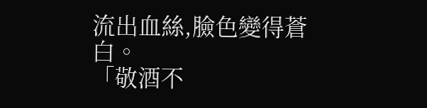流出血絲,臉色變得蒼白。
「敬酒不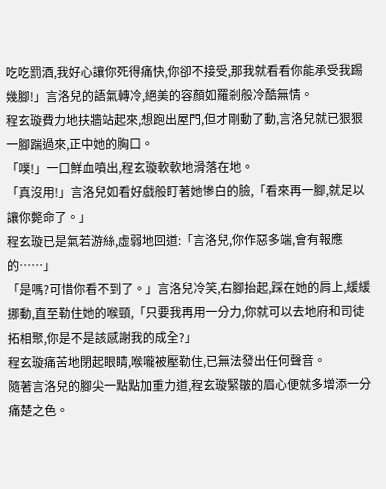吃吃罰酒,我好心讓你死得痛快,你卻不接受,那我就看看你能承受我踢幾腳!」言洛兒的語氣轉冷,絕美的容顏如羅剎般冷酷無情。
程玄璇費力地扶牆站起來,想跑出屋門,但才剛動了動,言洛兒就已狠狠一腳踹過來,正中她的胸口。
「噗!」一口鮮血噴出,程玄璇軟軟地滑落在地。
「真沒用!」言洛兒如看好戲般盯著她慘白的臉,「看來再一腳,就足以讓你斃命了。」
程玄璇已是氣若游絲,虛弱地回道:「言洛兒,你作惡多端,會有報應的……」
「是嗎?可惜你看不到了。」言洛兒冷笑,右腳抬起,踩在她的肩上,緩緩挪動,直至勒住她的喉頸,「只要我再用一分力,你就可以去地府和司徒拓相聚,你是不是該感謝我的成全?」
程玄璇痛苦地閉起眼睛,喉嚨被壓勒住,已無法發出任何聲音。
隨著言洛兒的腳尖一點點加重力道,程玄璇緊皺的眉心便就多增添一分痛楚之色。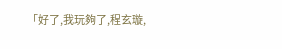「好了,我玩夠了,程玄璇,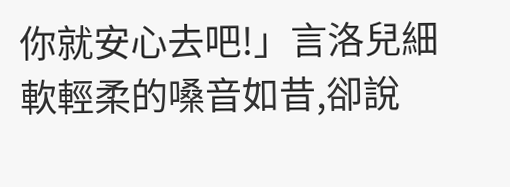你就安心去吧!」言洛兒細軟輕柔的嗓音如昔,卻說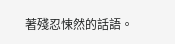著殘忍悚然的話語。